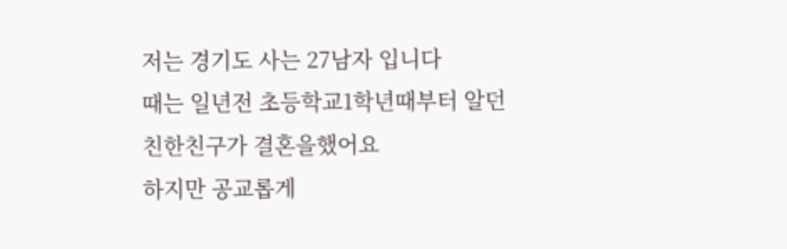저는 경기도 사는 27남자 입니다
때는 일년전 초등학교1학년때부터 알던
친한친구가 결혼을했어요
하지만 공교롭게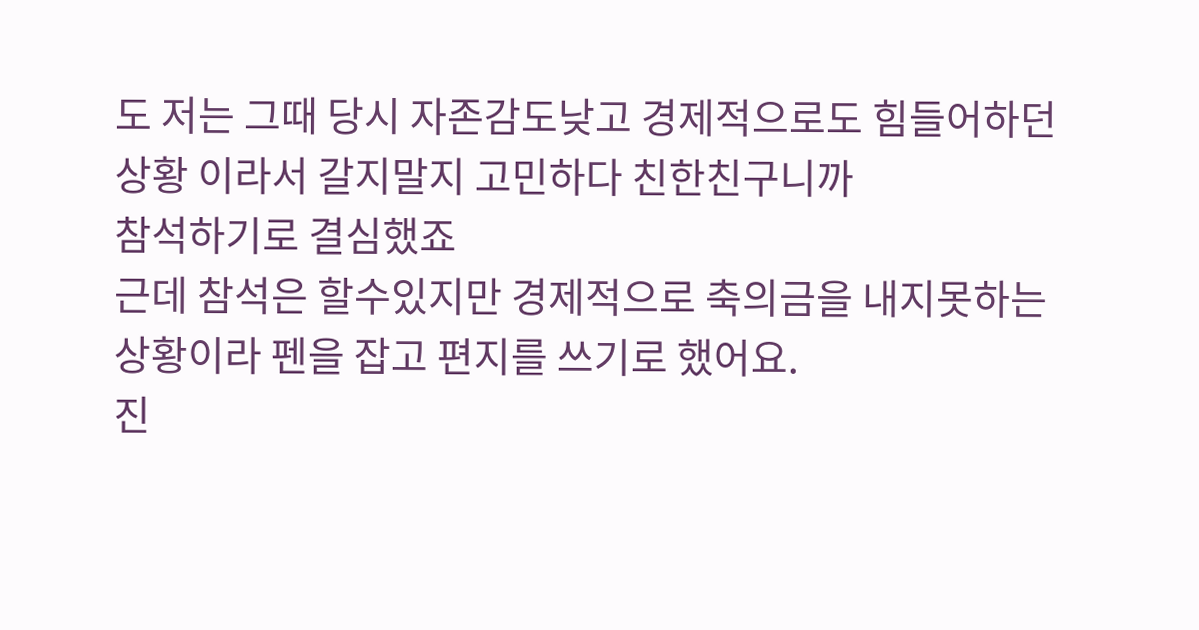도 저는 그때 당시 자존감도낮고 경제적으로도 힘들어하던 상황 이라서 갈지말지 고민하다 친한친구니까
참석하기로 결심했죠
근데 참석은 할수있지만 경제적으로 축의금을 내지못하는 상황이라 펜을 잡고 편지를 쓰기로 했어요.
진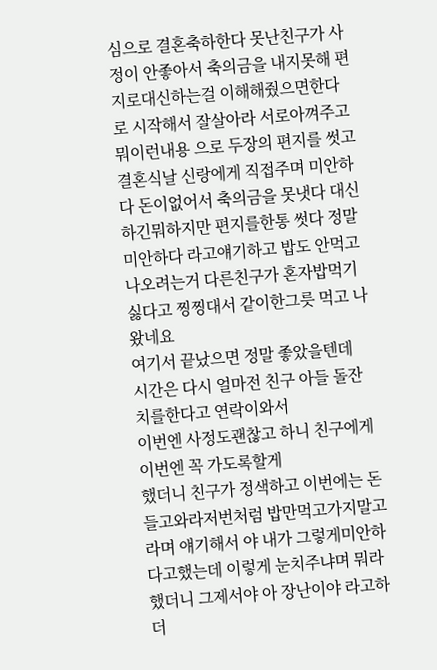심으로 결혼축하한다 못난친구가 사정이 안좋아서 축의금을 내지못해 편지로대신하는걸 이해해줬으면한다 로 시작해서 잘살아라 서로아껴주고 뭐이런내용 으로 두장의 편지를 썻고
결혼식날 신랑에게 직접주며 미안하다 돈이없어서 축의금을 못냇다 대신하긴뭐하지만 편지를한통 썻다 정말미안하다 라고얘기하고 밥도 안먹고 나오려는거 다른친구가 혼자밥먹기싫다고 찡찡대서 같이한그릇 먹고 나왔네요
여기서 끝났으면 정말 좋았을텐데
시간은 다시 얼마전 친구 아들 돌잔치를한다고 연락이와서
이번엔 사정도괜찮고 하니 친구에게 이번엔 꼭 가도록할게
했더니 친구가 정색하고 이번에는 돈들고와라저번처럼 밥만먹고가지말고 라며 얘기해서 야 내가 그렇게미안하다고했는데 이렇게 눈치주냐며 뭐라했더니 그제서야 아 장난이야 라고하더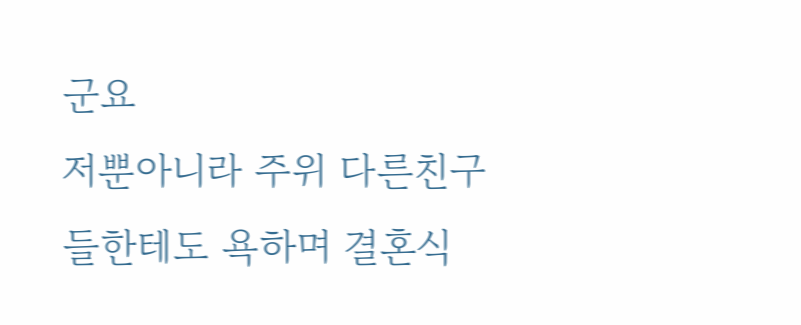군요
저뿐아니라 주위 다른친구들한테도 욕하며 결혼식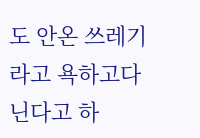도 안온 쓰레기라고 욕하고다닌다고 하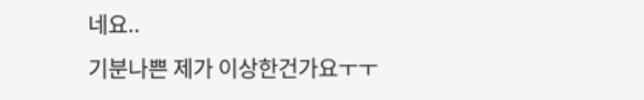네요..
기분나쁜 제가 이상한건가요ㅜㅜ